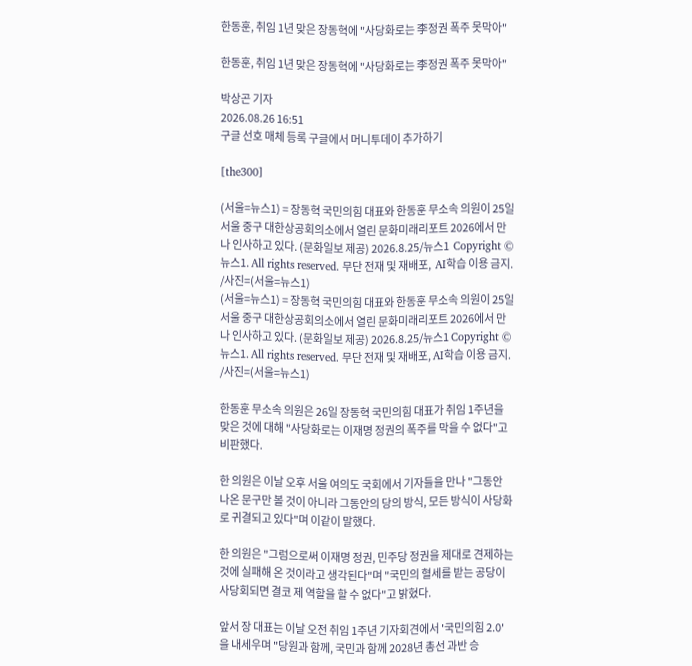한동훈, 취임 1년 맞은 장동혁에 "사당화로는 李정권 폭주 못막아"

한동훈, 취임 1년 맞은 장동혁에 "사당화로는 李정권 폭주 못막아"

박상곤 기자
2026.08.26 16:51
구글 선호 매체 등록 구글에서 머니투데이 추가하기

[the300]

(서울=뉴스1) = 장동혁 국민의힘 대표와 한동훈 무소속 의원이 25일 서울 중구 대한상공회의소에서 열린 문화미래리포트 2026에서 만나 인사하고 있다. (문화일보 제공) 2026.8.25/뉴스1  Copyright © 뉴스1. All rights reserved. 무단 전재 및 재배포,  AI학습 이용 금지. /사진=(서울=뉴스1)
(서울=뉴스1) = 장동혁 국민의힘 대표와 한동훈 무소속 의원이 25일 서울 중구 대한상공회의소에서 열린 문화미래리포트 2026에서 만나 인사하고 있다. (문화일보 제공) 2026.8.25/뉴스1 Copyright © 뉴스1. All rights reserved. 무단 전재 및 재배포, AI학습 이용 금지. /사진=(서울=뉴스1)

한동훈 무소속 의원은 26일 장동혁 국민의힘 대표가 취임 1주년을 맞은 것에 대해 "사당화로는 이재명 정권의 폭주를 막을 수 없다"고 비판했다.

한 의원은 이날 오후 서울 여의도 국회에서 기자들을 만나 "그동안 나온 문구만 볼 것이 아니라 그동안의 당의 방식, 모든 방식이 사당화로 귀결되고 있다"며 이같이 말했다.

한 의원은 "그럼으로써 이재명 정권, 민주당 정권을 제대로 견제하는 것에 실패해 온 것이라고 생각된다"며 "국민의 혈세를 받는 공당이 사당회되면 결코 제 역할을 할 수 없다"고 밝혔다.

앞서 장 대표는 이날 오전 취임 1주년 기자회견에서 '국민의힘 2.0'을 내세우며 "당원과 함께, 국민과 함께 2028년 총선 과반 승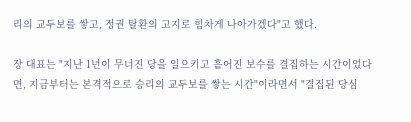리의 교두보를 쌓고, 정권 탈환의 고지로 힘차게 나아가겠다"고 했다.

장 대표는 "지난 1년이 무너진 당을 일으키고 흩어진 보수를 결집하는 시간이었다면, 지금부터는 본격적으로 승리의 교두보를 쌓는 시간"이라면서 "결집된 당심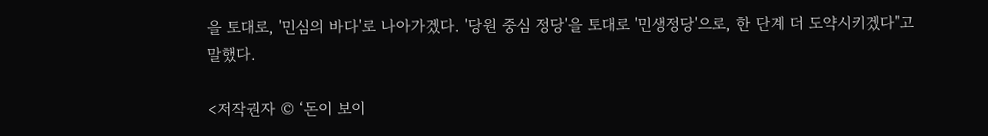을 토대로, '민심의 바다'로 나아가겠다. '당원 중심 정당'을 토대로 '민생정당'으로, 한 단계 더 도약시키겠다"고 말했다.

<저작권자 © ‘돈이 보이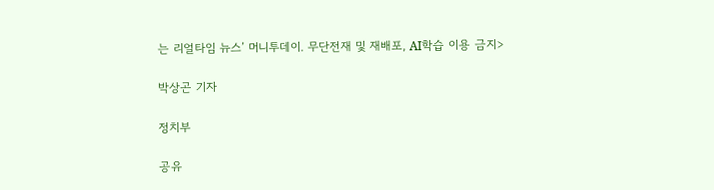는 리얼타임 뉴스’ 머니투데이. 무단전재 및 재배포, AI학습 이용 금지>

박상곤 기자

정치부

공유